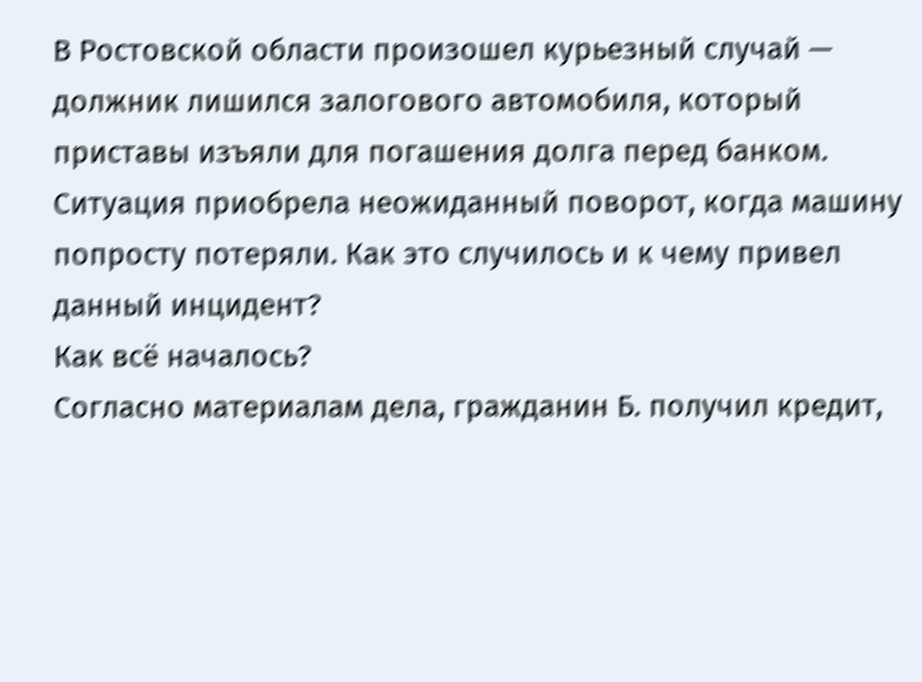В Ростовской области произошел курьезный случай — должник лишился залогового автомобиля, который приставы изъяли для погашения долга перед банком. Ситуация приобрела неожиданный поворот, когда машину попросту потеряли. Как это случилось и к чему привел данный инцидент?
Как всё началось?
Согласно материалам дела, гражданин Б. получил кредит,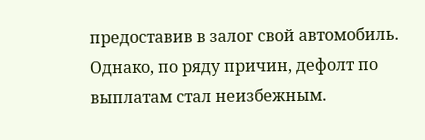предоставив в залог свой автомобиль. Однако, по ряду причин, дефолт по выплатам стал неизбежным.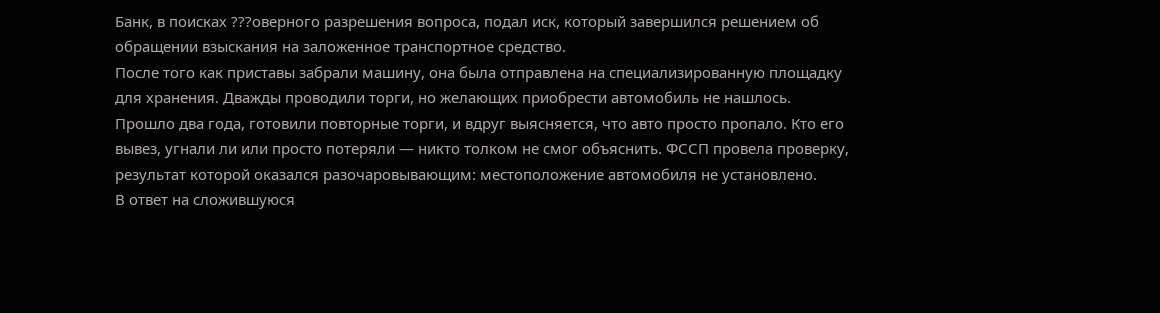Банк, в поисках ???оверного разрешения вопроса, подал иск, который завершился решением об обращении взыскания на заложенное транспортное средство.
После того как приставы забрали машину, она была отправлена на специализированную площадку для хранения. Дважды проводили торги, но желающих приобрести автомобиль не нашлось.
Прошло два года, готовили повторные торги, и вдруг выясняется, что авто просто пропало. Кто его вывез, угнали ли или просто потеряли — никто толком не смог объяснить. ФССП провела проверку, результат которой оказался разочаровывающим: местоположение автомобиля не установлено.
В ответ на сложившуюся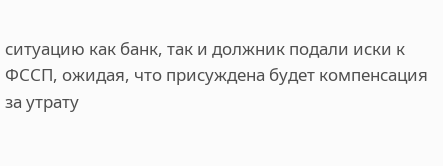ситуацию как банк, так и должник подали иски к ФССП, ожидая, что присуждена будет компенсация за утрату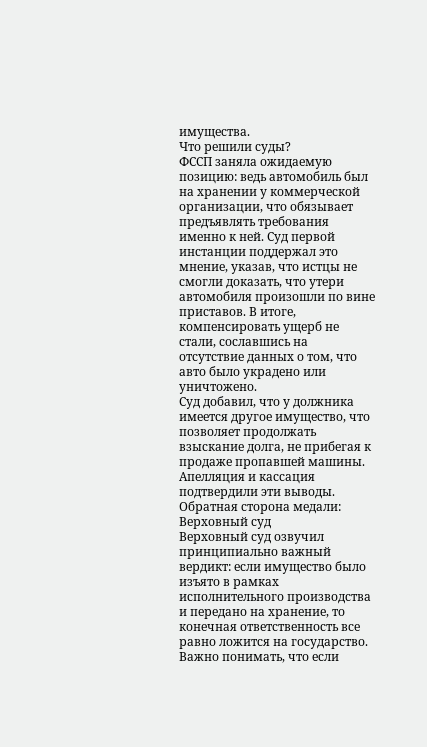имущества.
Что решили суды?
ФССП заняла ожидаемую позицию: ведь автомобиль был на хранении у коммерческой организации, что обязывает предъявлять требования именно к ней. Суд первой инстанции поддержал это мнение, указав, что истцы не смогли доказать, что утери автомобиля произошли по вине приставов. В итоге, компенсировать ущерб не стали, сославшись на отсутствие данных о том, что авто было украдено или уничтожено.
Суд добавил, что у должника имеется другое имущество, что позволяет продолжать взыскание долга, не прибегая к продаже пропавшей машины. Апелляция и кассация подтвердили эти выводы.
Обратная сторона медали: Верховный суд
Верховный суд озвучил принципиально важный вердикт: если имущество было изъято в рамках исполнительного производства и передано на хранение, то конечная ответственность все равно ложится на государство. Важно понимать, что если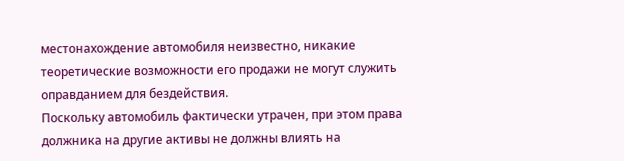местонахождение автомобиля неизвестно, никакие теоретические возможности его продажи не могут служить оправданием для бездействия.
Поскольку автомобиль фактически утрачен, при этом права должника на другие активы не должны влиять на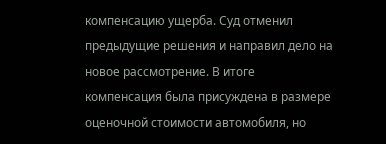компенсацию ущерба. Суд отменил предыдущие решения и направил дело на новое рассмотрение. В итоге компенсация была присуждена в размере оценочной стоимости автомобиля, но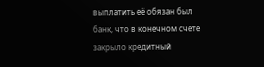выплатить её обязан был банк, что в конечном счете закрыло кредитный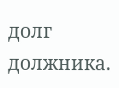долг должника.